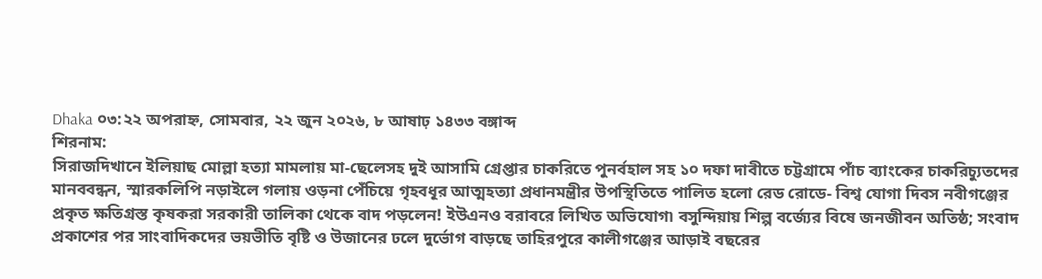Dhaka ০৩:২২ অপরাহ্ন, সোমবার, ২২ জুন ২০২৬, ৮ আষাঢ় ১৪৩৩ বঙ্গাব্দ
শিরনাম:
সিরাজদিখানে ইলিয়াছ মোল্লা হত্যা মামলায় মা-ছেলেসহ দুই আসামি গ্রেপ্তার চাকরিতে পুনর্বহাল সহ ১০ দফা দাবীতে চট্টগ্রামে পাঁচ ব্যাংকের চাকরিচ্যুতদের মানববন্ধন, স্মারকলিপি নড়াইলে গলায় ওড়না পেঁচিয়ে গৃহবধূর আত্মহত্যা প্রধানমন্ত্রীর উপস্থিতিতে পালিত হলো রেড রোডে- বিশ্ব যোগা দিবস নবীগঞ্জের প্রকৃত ক্ষতিগ্রস্ত কৃষকরা সরকারী তালিকা থেকে বাদ পড়লেন! ইউএনও বরাবরে লিখিত অভিযোগ৷ বসুন্দিয়ায় শিল্প বর্জ্যের বিষে জনজীবন অতিষ্ঠ; সংবাদ প্রকাশের পর সাংবাদিকদের ভয়ভীতি বৃষ্টি ও উজানের ঢলে দুর্ভোগ বাড়ছে তাহিরপুরে কালীগঞ্জের আড়াই বছরের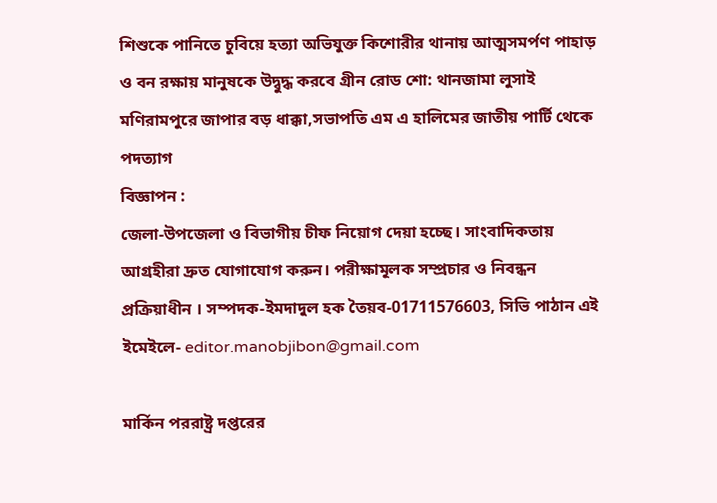শিশুকে পানিতে চুবিয়ে হত্যা অভিযুক্ত কিশোরীর থানায় আত্মসমর্পণ পাহাড় ও বন রক্ষায় মানুষকে উদ্বুদ্ধ করবে গ্রীন রোড শো: থানজামা লুসাই মণিরামপুরে জাপার বড় ধাক্কা,সভাপতি এম এ হালিমের জাতীয় পার্টি থেকে পদত্যাগ
বিজ্ঞাপন :
জেলা-উপজেলা ও বিভাগীয় চীফ নিয়োগ দেয়া হচ্ছে। সাংবাদিকতায় আগ্রহীরা দ্রুত যোগাযোগ করুন। পরীক্ষামূলক সম্প্রচার ও নিবন্ধন প্রক্রিয়াধীন । সম্পদক-ইমদাদুল হক তৈয়ব-01711576603, সিভি পাঠান এই ইমেইলে- editor.manobjibon@gmail.com

মার্কিন পররাষ্ট্র দপ্তরের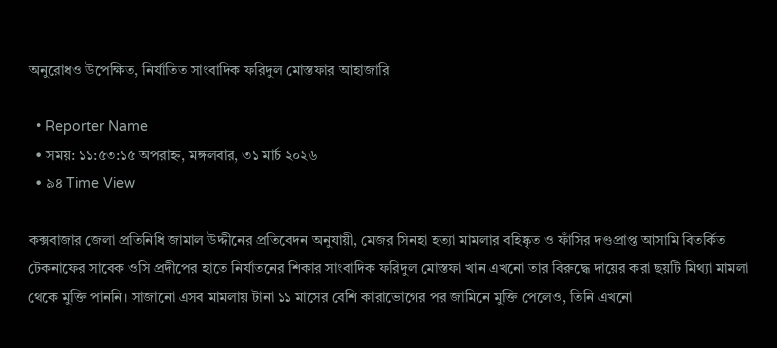অনুরোধও উপেক্ষিত, নির্যাতিত সাংবাদিক ফরিদুল মোস্তফার আহাজারি

  • Reporter Name
  • সময়: ১১:৫৩:১৫ অপরাহ্ন, মঙ্গলবার, ৩১ মার্চ ২০২৬
  • ৯৪ Time View

কক্সবাজার জেলা প্রতিনিধি জামাল উদ্দীনের প্রতিবেদন অনুযায়ী, মেজর সিনহা হত্যা মামলার বহিষ্কৃত ও ফাঁসির দণ্ডপ্রাপ্ত আসামি বিতর্কিত টেকনাফের সাবেক ওসি প্রদীপের হাতে নির্যাতনের শিকার সাংবাদিক ফরিদুল মোস্তফা খান এখনো তার বিরুদ্ধে দায়ের করা ছয়টি মিথ্যা মামলা থেকে মুক্তি পাননি। সাজানো এসব মামলায় টানা ১১ মাসের বেশি কারাভোগের পর জামিনে মুক্তি পেলেও, তিনি এখনো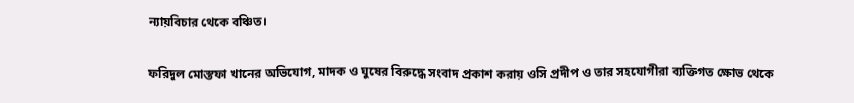ন্যায়বিচার থেকে বঞ্চিত।

ফরিদুল মোস্তফা খানের অভিযোগ, মাদক ও ঘুষের বিরুদ্ধে সংবাদ প্রকাশ করায় ওসি প্রদীপ ও তার সহযোগীরা ব্যক্তিগত ক্ষোভ থেকে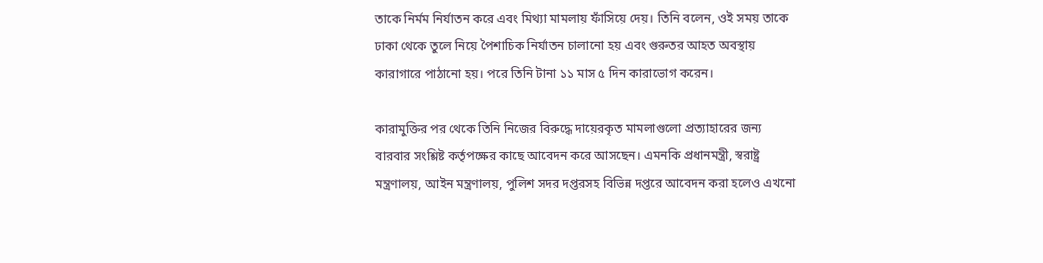তাকে নির্মম নির্যাতন করে এবং মিথ্যা মামলায় ফাঁসিয়ে দেয়। তিনি বলেন, ওই সময় তাকে ঢাকা থেকে তুলে নিয়ে পৈশাচিক নির্যাতন চালানো হয় এবং গুরুতর আহত অবস্থায় কারাগারে পাঠানো হয়। পরে তিনি টানা ১১ মাস ৫ দিন কারাভোগ করেন।

কারামুক্তির পর থেকে তিনি নিজের বিরুদ্ধে দায়েরকৃত মামলাগুলো প্রত্যাহারের জন্য বারবার সংশ্লিষ্ট কর্তৃপক্ষের কাছে আবেদন করে আসছেন। এমনকি প্রধানমন্ত্রী, স্বরাষ্ট্র মন্ত্রণালয়, আইন মন্ত্রণালয়, পুলিশ সদর দপ্তরসহ বিভিন্ন দপ্তরে আবেদন করা হলেও এখনো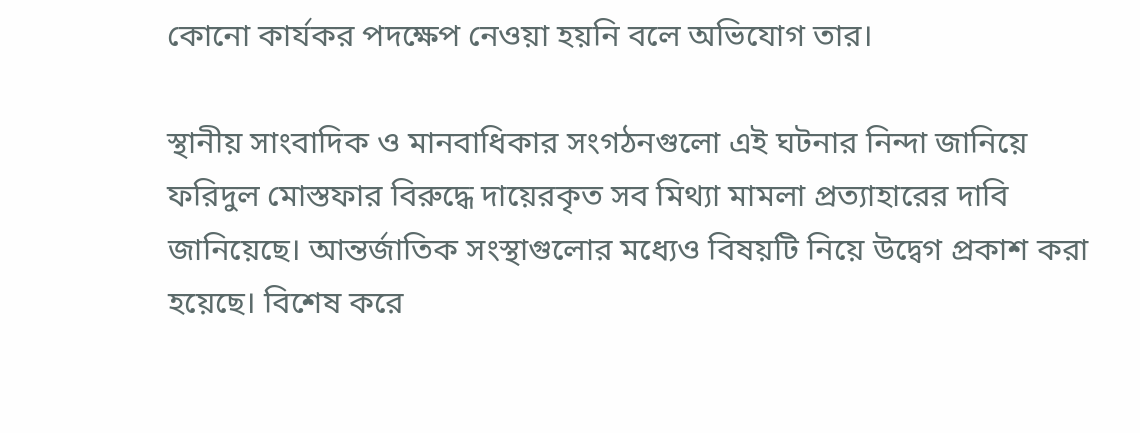কোনো কার্যকর পদক্ষেপ নেওয়া হয়নি বলে অভিযোগ তার।

স্থানীয় সাংবাদিক ও মানবাধিকার সংগঠনগুলো এই ঘটনার নিন্দা জানিয়ে ফরিদুল মোস্তফার বিরুদ্ধে দায়েরকৃত সব মিথ্যা মামলা প্রত্যাহারের দাবি জানিয়েছে। আন্তর্জাতিক সংস্থাগুলোর মধ্যেও বিষয়টি নিয়ে উদ্বেগ প্রকাশ করা হয়েছে। বিশেষ করে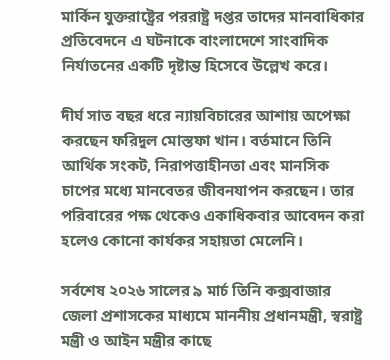মার্কিন যুক্তরাষ্ট্রের পররাষ্ট্র দপ্তর তাদের মানবাধিকার প্রতিবেদনে এ ঘটনাকে বাংলাদেশে সাংবাদিক নির্যাতনের একটি দৃষ্টান্ত হিসেবে উল্লেখ করে।

দীর্ঘ সাত বছর ধরে ন্যায়বিচারের আশায় অপেক্ষা করছেন ফরিদুল মোস্তফা খান। বর্তমানে তিনি আর্থিক সংকট, নিরাপত্তাহীনতা এবং মানসিক চাপের মধ্যে মানবেতর জীবনযাপন করছেন। তার পরিবারের পক্ষ থেকেও একাধিকবার আবেদন করা হলেও কোনো কার্যকর সহায়তা মেলেনি।

সর্বশেষ ২০২৬ সালের ৯ মার্চ তিনি কক্সবাজার জেলা প্রশাসকের মাধ্যমে মাননীয় প্রধানমন্ত্রী, স্বরাষ্ট্র মন্ত্রী ও আইন মন্ত্রীর কাছে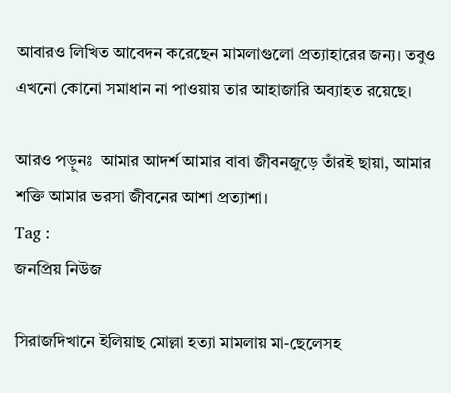আবারও লিখিত আবেদন করেছেন মামলাগুলো প্রত্যাহারের জন্য। তবুও এখনো কোনো সমাধান না পাওয়ায় তার আহাজারি অব্যাহত রয়েছে।

আরও পড়ুনঃ  আমার আদর্শ আমার বাবা জীবনজুড়ে তাঁরই ছায়া, আমার শক্তি আমার ভরসা জীবনের আশা প্রত্যাশা।
Tag :
জনপ্রিয় নিউজ

সিরাজদিখানে ইলিয়াছ মোল্লা হত্যা মামলায় মা-ছেলেসহ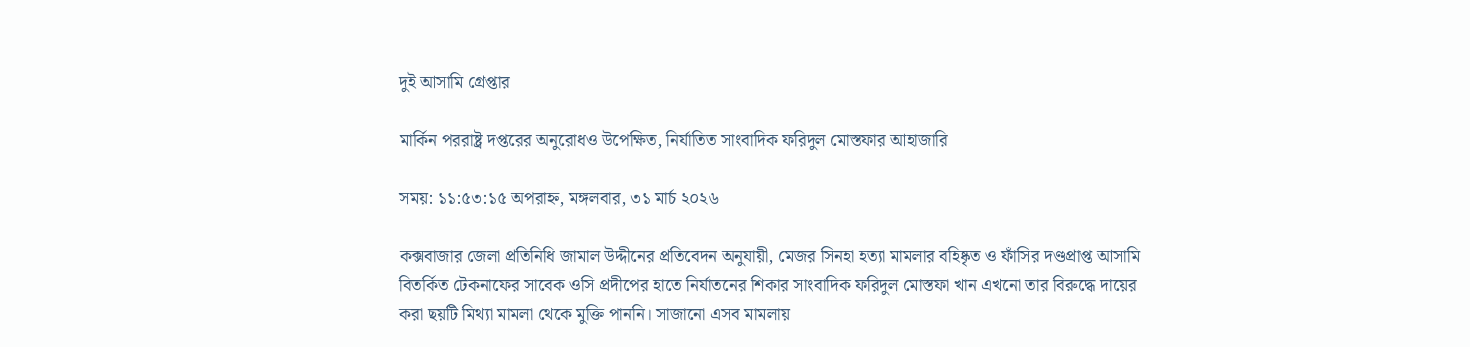দুই আসামি গ্রেপ্তার

মার্কিন পররাষ্ট্র দপ্তরের অনুরোধও উপেক্ষিত, নির্যাতিত সাংবাদিক ফরিদুল মোস্তফার আহাজারি

সময়: ১১:৫৩:১৫ অপরাহ্ন, মঙ্গলবার, ৩১ মার্চ ২০২৬

কক্সবাজার জেলা প্রতিনিধি জামাল উদ্দীনের প্রতিবেদন অনুযায়ী, মেজর সিনহা হত্যা মামলার বহিষ্কৃত ও ফাঁসির দণ্ডপ্রাপ্ত আসামি বিতর্কিত টেকনাফের সাবেক ওসি প্রদীপের হাতে নির্যাতনের শিকার সাংবাদিক ফরিদুল মোস্তফা খান এখনো তার বিরুদ্ধে দায়ের করা ছয়টি মিথ্যা মামলা থেকে মুক্তি পাননি। সাজানো এসব মামলায়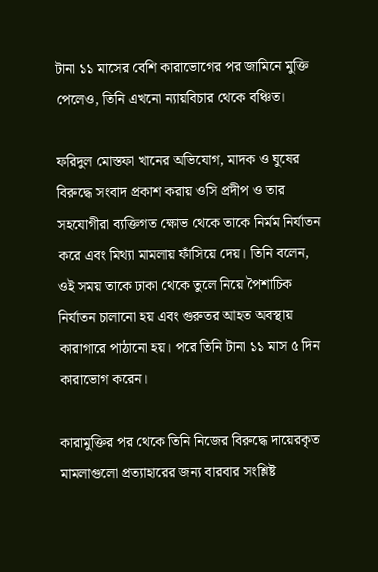টানা ১১ মাসের বেশি কারাভোগের পর জামিনে মুক্তি পেলেও, তিনি এখনো ন্যায়বিচার থেকে বঞ্চিত।

ফরিদুল মোস্তফা খানের অভিযোগ, মাদক ও ঘুষের বিরুদ্ধে সংবাদ প্রকাশ করায় ওসি প্রদীপ ও তার সহযোগীরা ব্যক্তিগত ক্ষোভ থেকে তাকে নির্মম নির্যাতন করে এবং মিথ্যা মামলায় ফাঁসিয়ে দেয়। তিনি বলেন, ওই সময় তাকে ঢাকা থেকে তুলে নিয়ে পৈশাচিক নির্যাতন চালানো হয় এবং গুরুতর আহত অবস্থায় কারাগারে পাঠানো হয়। পরে তিনি টানা ১১ মাস ৫ দিন কারাভোগ করেন।

কারামুক্তির পর থেকে তিনি নিজের বিরুদ্ধে দায়েরকৃত মামলাগুলো প্রত্যাহারের জন্য বারবার সংশ্লিষ্ট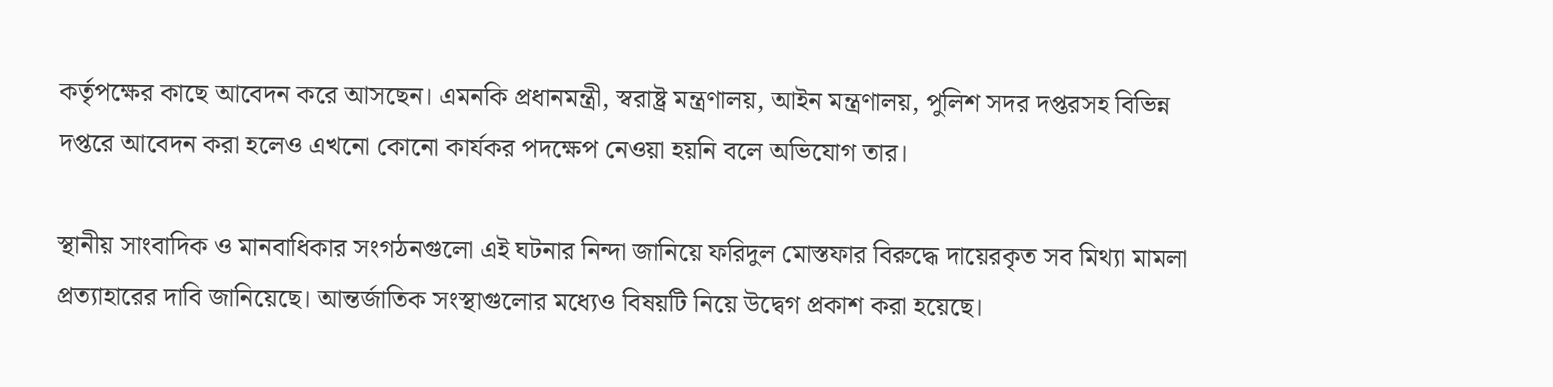কর্তৃপক্ষের কাছে আবেদন করে আসছেন। এমনকি প্রধানমন্ত্রী, স্বরাষ্ট্র মন্ত্রণালয়, আইন মন্ত্রণালয়, পুলিশ সদর দপ্তরসহ বিভিন্ন দপ্তরে আবেদন করা হলেও এখনো কোনো কার্যকর পদক্ষেপ নেওয়া হয়নি বলে অভিযোগ তার।

স্থানীয় সাংবাদিক ও মানবাধিকার সংগঠনগুলো এই ঘটনার নিন্দা জানিয়ে ফরিদুল মোস্তফার বিরুদ্ধে দায়েরকৃত সব মিথ্যা মামলা প্রত্যাহারের দাবি জানিয়েছে। আন্তর্জাতিক সংস্থাগুলোর মধ্যেও বিষয়টি নিয়ে উদ্বেগ প্রকাশ করা হয়েছে।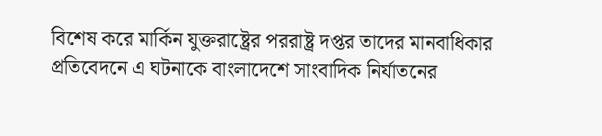বিশেষ করে মার্কিন যুক্তরাষ্ট্রের পররাষ্ট্র দপ্তর তাদের মানবাধিকার প্রতিবেদনে এ ঘটনাকে বাংলাদেশে সাংবাদিক নির্যাতনের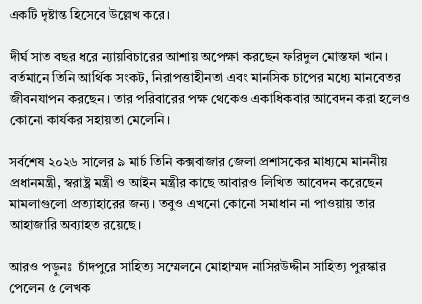একটি দৃষ্টান্ত হিসেবে উল্লেখ করে।

দীর্ঘ সাত বছর ধরে ন্যায়বিচারের আশায় অপেক্ষা করছেন ফরিদুল মোস্তফা খান। বর্তমানে তিনি আর্থিক সংকট, নিরাপত্তাহীনতা এবং মানসিক চাপের মধ্যে মানবেতর জীবনযাপন করছেন। তার পরিবারের পক্ষ থেকেও একাধিকবার আবেদন করা হলেও কোনো কার্যকর সহায়তা মেলেনি।

সর্বশেষ ২০২৬ সালের ৯ মার্চ তিনি কক্সবাজার জেলা প্রশাসকের মাধ্যমে মাননীয় প্রধানমন্ত্রী, স্বরাষ্ট্র মন্ত্রী ও আইন মন্ত্রীর কাছে আবারও লিখিত আবেদন করেছেন মামলাগুলো প্রত্যাহারের জন্য। তবুও এখনো কোনো সমাধান না পাওয়ায় তার আহাজারি অব্যাহত রয়েছে।

আরও পড়ুনঃ  চাঁদপুরে সাহিত্য সম্মেলনে মোহাম্মদ নাসিরউদ্দীন সাহিত্য পুরস্কার পেলেন ৫ লেখক